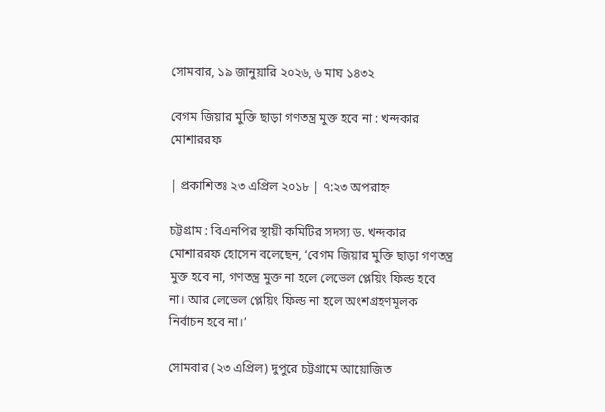সোমবার, ১৯ জানুয়ারি ২০২৬, ৬ মাঘ ১৪৩২

বেগম জিয়ার মুক্তি ছাড়া গণতন্ত্র মুক্ত হবে না : খন্দকার মোশাররফ

| প্রকাশিতঃ ২৩ এপ্রিল ২০১৮ | ৭:২৩ অপরাহ্ন

চট্টগ্রাম : বিএনপির স্থায়ী কমিটির সদস্য ড. খন্দকার মোশাররফ হোসেন বলেছেন, ‘বেগম জিয়ার মুক্তি ছাড়া গণতন্ত্র মুক্ত হবে না, গণতন্ত্র মুক্ত না হলে লেভেল প্লেয়িং ফিল্ড হবে না। আর লেভেল প্লেয়িং ফিল্ড না হলে অংশগ্রহণমূলক নির্বাচন হবে না।’

সোমবার (২৩ এপ্রিল) দুপুরে চট্টগ্রামে আয়োজিত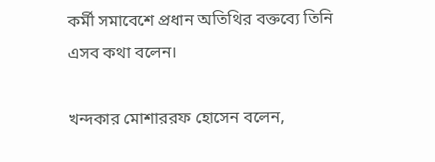কর্মী সমাবেশে প্রধান অতিথির বক্তব্যে তিনি এসব কথা বলেন।

খন্দকার মোশাররফ হোসেন বলেন,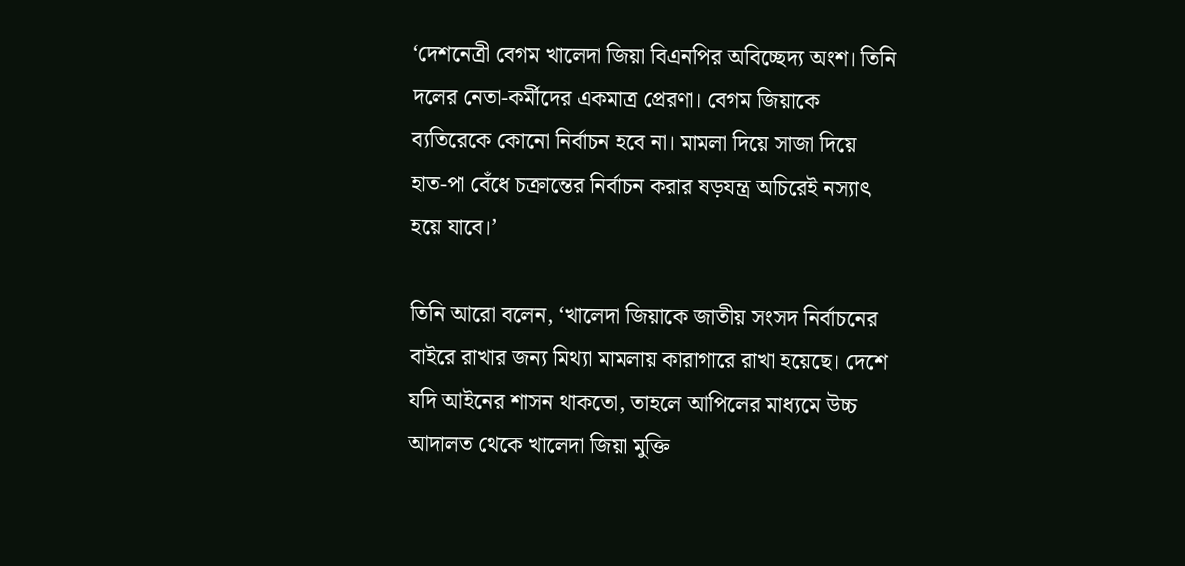‘দেশনেত্রী বেগম খালেদা জিয়া বিএনপির অবিচ্ছেদ্য অংশ। তিনি দলের নেতা-কর্মীদের একমাত্র প্রেরণা। বেগম জিয়াকে ব্যতিরেকে কোনো নির্বাচন হবে না। মামলা দিয়ে সাজা দিয়ে হাত-পা বেঁধে চক্রান্তের নির্বাচন করার ষড়যন্ত্র অচিরেই নস্যাৎ হয়ে যাবে।’

তিনি আরো বলেন, ‘খালেদা জিয়াকে জাতীয় সংসদ নির্বাচনের বাইরে রাখার জন্য মিথ্যা মামলায় কারাগারে রাখা হয়েছে। দেশে যদি আইনের শাসন থাকতো, তাহলে আপিলের মাধ্যমে উচ্চ আদালত থেকে খালেদা জিয়া মুক্তি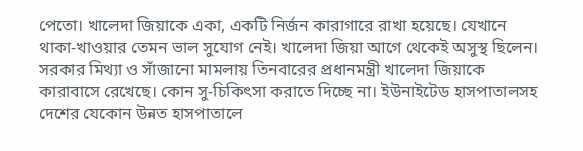পেতো। খালেদা জিয়াকে একা, একটি নির্জন কারাগারে রাখা হয়েছে। যেখানে থাকা-খাওয়ার তেমন ভাল সুযোগ নেই। খালেদা জিয়া আগে থেকেই অসুস্থ ছিলেন। সরকার মিথ্যা ও সাঁজানো মামলায় তিনবারের প্রধানমন্ত্রী খালেদা জিয়াকে কারাবাসে রেখেছে। কোন সু-চিকিৎসা করাতে দিচ্ছে না। ইউনাইটেড হাসপাতালসহ দেশের যেকোন উন্নত হাসপাতালে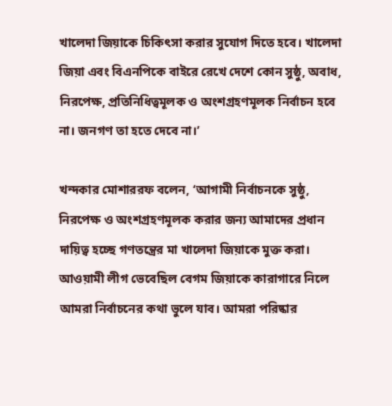খালেদা জিয়াকে চিকিৎসা করার সুযোগ দিতে হবে। খালেদা জিয়া এবং বিএনপিকে বাইরে রেখে দেশে কোন সুষ্ঠু, অবাধ, নিরপেক্ষ, প্রতিনিধিত্বমূলক ও অংশগ্রহণমূলক নির্বাচন হবে না। জনগণ তা হতে দেবে না।’

খন্দকার মোশাররফ বলেন, ‘আগামী নির্বাচনকে সুষ্ঠু, নিরপেক্ষ ও অংশগ্রহণমূলক করার জন্য আমাদের প্রধান দায়িত্ব হচ্ছে গণতন্ত্রের মা খালেদা জিয়াকে মুক্ত করা। আওয়ামী লীগ ভেবেছিল বেগম জিয়াকে কারাগারে নিলে আমরা নির্বাচনের কথা ভুলে যাব। আমরা পরিষ্কার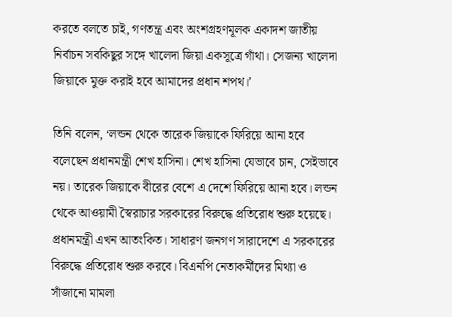করতে বলতে চাই, গণতন্ত্র এবং অংশগ্রহণমূলক একাদশ জাতীয় নির্বাচন সবকিছুর সঙ্গে খালেদা জিয়া একসূত্রে গাঁথা। সেজন্য খালেদা জিয়াকে মুক্ত করাই হবে আমাদের প্রধান শপথ।’

তিনি বলেন, ‘লন্ডন থেকে তারেক জিয়াকে ফিরিয়ে আনা হবে বলেছেন প্রধানমন্ত্রী শেখ হাসিনা। শেখ হাসিনা যেভাবে চান, সেইভাবে নয়। তারেক জিয়াকে বীরের বেশে এ দেশে ফিরিয়ে আনা হবে। লন্ডন থেকে আওয়ামী স্বৈরাচার সরকারের বিরুদ্ধে প্রতিরোধ শুরু হয়েছে। প্রধানমন্ত্রী এখন আতংকিত। সাধারণ জনগণ সারাদেশে এ সরকারের বিরুদ্ধে প্রতিরোধ শুরু করবে। বিএনপি নেতাকর্মীদের মিথ্যা ও সাঁজানো মামলা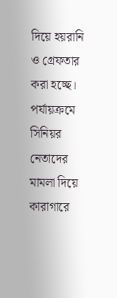দিয়ে হয়রানি ও গ্রেফতার করা হচ্ছে। পর্যায়ক্রমে সিনিয়র নেতাদের মামলা দিয়ে কারাগারে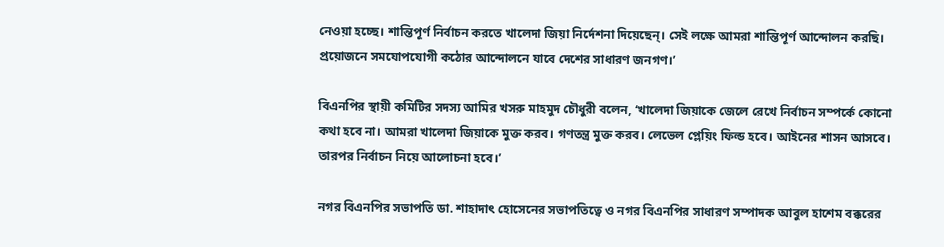নেওয়া হচ্ছে। শান্তিপূর্ণ নির্বাচন করতে খালেদা জিয়া নির্দেশনা দিয়েছেন্। সেই লক্ষে আমরা শান্তিপূর্ণ আন্দোলন করছি। প্রয়োজনে সমযোপযোগী কঠোর আন্দোলনে যাবে দেশের সাধারণ জনগণ।’

বিএনপির স্থায়ী কমিটির সদস্য আমির খসরু মাহমুদ চৌধুরী বলেন, ‘খালেদা জিয়াকে জেলে রেখে নির্বাচন সম্পর্কে কোনো কথা হবে না। আমরা খালেদা জিয়াকে মুক্ত করব। গণতন্ত্র মুক্ত করব। লেভেল প্লেয়িং ফিল্ড হবে। আইনের শাসন আসবে। তারপর নির্বাচন নিয়ে আলোচনা হবে।’

নগর বিএনপির সভাপতি ডা. শাহাদাৎ হোসেনের সভাপতিত্বে ও নগর বিএনপির সাধারণ সম্পাদক আবুল হাশেম বক্করের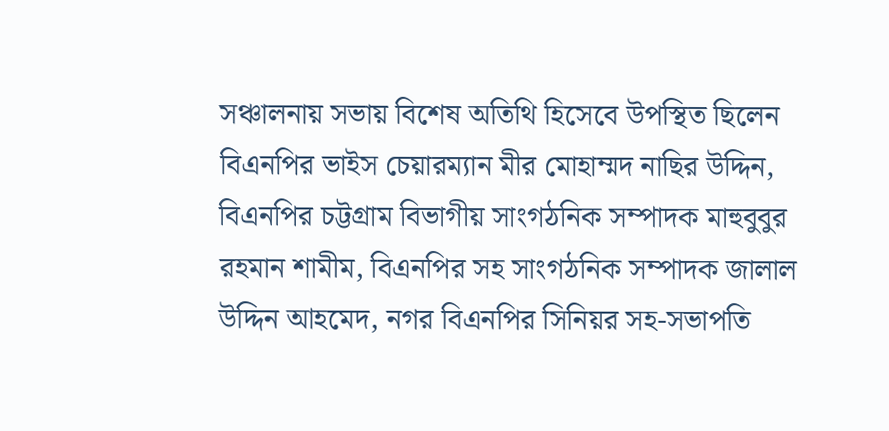সঞ্চালনায় সভায় বিশেষ অতিথি হিসেবে উপস্থিত ছিলেন বিএনপির ভাইস চেয়ারম্যান মীর মোহাম্মদ নাছির উদ্দিন, বিএনপির চট্টগ্রাম বিভাগীয় সাংগঠনিক সম্পাদক মাহুবুবুর রহমান শামীম, বিএনপির সহ সাংগঠনিক সম্পাদক জালাল উদ্দিন আহমেদ, নগর বিএনপির সিনিয়র সহ-সভাপতি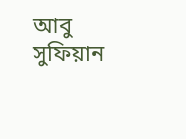আবু সুফিয়ান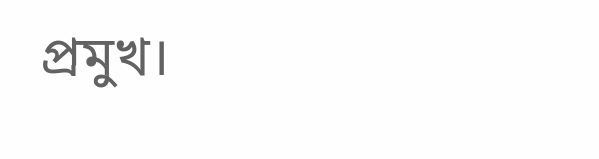প্রমুখ।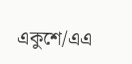একুশে/এএ